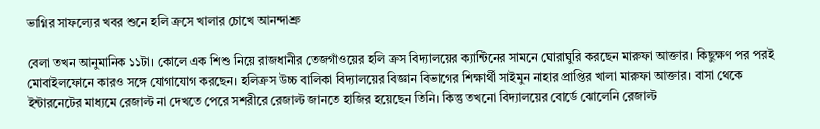ভাগ্নির সাফল্যের খবর শুনে হলি ক্রসে খালার চোখে আনন্দাশ্রু

বেলা তখন আনুমানিক ১১টা। কোলে এক শিশু নিয়ে রাজধানীর তেজগাঁওয়ের হলি ক্রস বিদ্যালয়ের ক্যান্টিনের সামনে ঘোরাঘুরি করছেন মারুফা আক্তার। কিছুক্ষণ পর পরই মোবাইলফোনে কারও সঙ্গে যোগাযোগ করছেন। হলিক্রস উচ্চ বালিকা বিদ্যালয়ের বিজ্ঞান বিভাগের শিক্ষার্থী সাইমুন নাহার প্রাপ্তির খালা মারুফা আক্তার। বাসা থেকে ইন্টারনেটের মাধ্যমে রেজাল্ট না দেখতে পেরে সশরীরে রেজাল্ট জানতে হাজির হয়েছেন তিনি। কিন্তু তখনো বিদ্যালয়ের বোর্ডে ঝোলেনি রেজাল্ট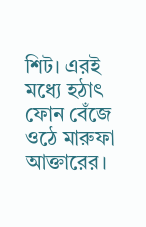শিট। এরই মধ্যে হঠাৎ ফোন বেঁজে ওঠে মারুফা আক্তারের।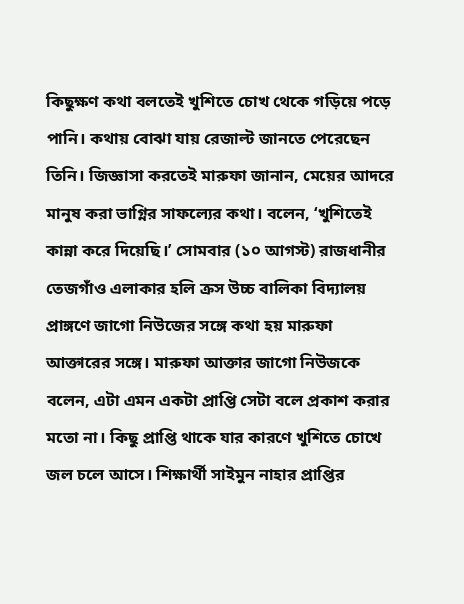কিছুক্ষণ কথা বলতেই খুশিতে চোখ থেকে গড়িয়ে পড়ে পানি। কথায় বোঝা যায় রেজাল্ট জানতে পেরেছেন তিনি। জিজ্ঞাসা করতেই মারুফা জানান, মেয়ের আদরে মানুষ করা ভাগ্নির সাফল্যের কথা। বলেন, ‘খুশিতেই কান্না করে দিয়েছি।’ সোমবার (১০ আগস্ট) রাজধানীর তেজগাঁও এলাকার হলি ক্রস উচ্চ বালিকা বিদ্যালয় প্রাঙ্গণে জাগো নিউজের সঙ্গে কথা হয় মারুফা আক্তারের সঙ্গে। মারুফা আক্তার জাগো নিউজকে বলেন, এটা এমন একটা প্রাপ্তি সেটা বলে প্রকাশ করার মতো না। কিছু প্রাপ্তি থাকে যার কারণে খুশিতে চোখে জল চলে আসে। শিক্ষার্থী সাইমুন নাহার প্রাপ্তির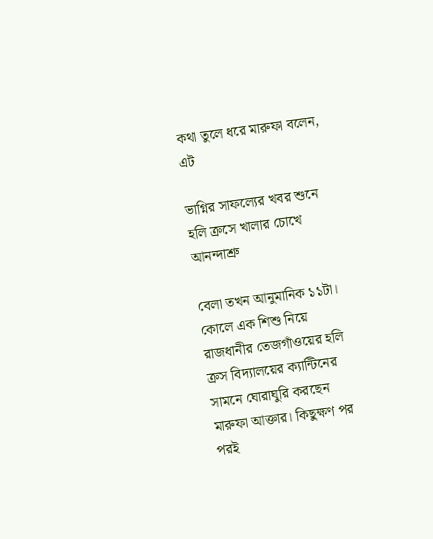কথা তুলে ধরে মারুফা বলেন, এট

ভাগ্নির সাফল্যের খবর শুনে হলি ক্রসে খালার চোখে আনন্দাশ্রু

বেলা তখন আনুমানিক ১১টা। কোলে এক শিশু নিয়ে রাজধানীর তেজগাঁওয়ের হলি ক্রস বিদ্যালয়ের ক্যান্টিনের সামনে ঘোরাঘুরি করছেন মারুফা আক্তার। কিছুক্ষণ পর পরই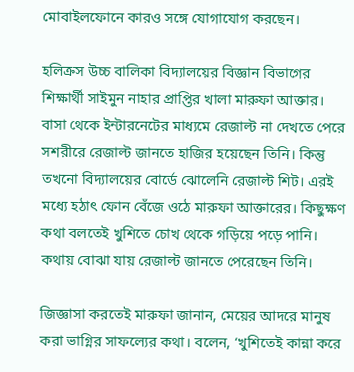মোবাইলফোনে কারও সঙ্গে যোগাযোগ করছেন।

হলিক্রস উচ্চ বালিকা বিদ্যালয়ের বিজ্ঞান বিভাগের শিক্ষার্থী সাইমুন নাহার প্রাপ্তির খালা মারুফা আক্তার। বাসা থেকে ইন্টারনেটের মাধ্যমে রেজাল্ট না দেখতে পেরে সশরীরে রেজাল্ট জানতে হাজির হয়েছেন তিনি। কিন্তু তখনো বিদ্যালয়ের বোর্ডে ঝোলেনি রেজাল্ট শিট। এরই মধ্যে হঠাৎ ফোন বেঁজে ওঠে মারুফা আক্তারের। কিছুক্ষণ কথা বলতেই খুশিতে চোখ থেকে গড়িয়ে পড়ে পানি। কথায় বোঝা যায় রেজাল্ট জানতে পেরেছেন তিনি।

জিজ্ঞাসা করতেই মারুফা জানান, মেয়ের আদরে মানুষ করা ভাগ্নির সাফল্যের কথা। বলেন, ‘খুশিতেই কান্না করে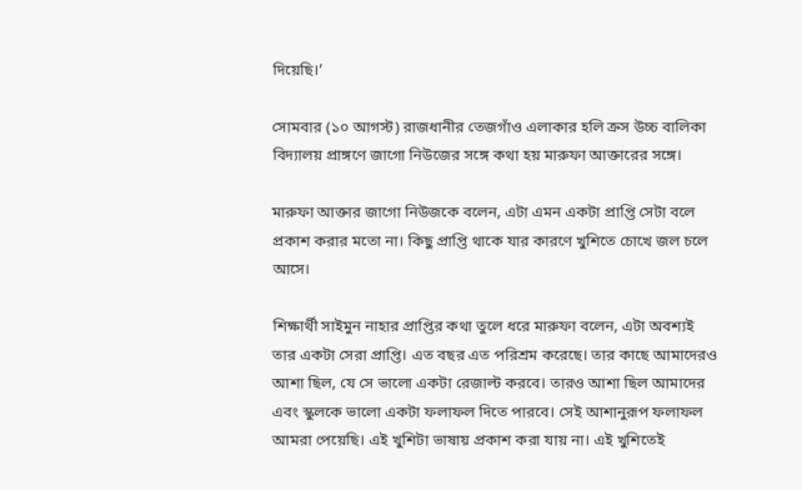দিয়েছি।’

সোমবার (১০ আগস্ট) রাজধানীর তেজগাঁও এলাকার হলি ক্রস উচ্চ বালিকা বিদ্যালয় প্রাঙ্গণে জাগো নিউজের সঙ্গে কথা হয় মারুফা আক্তারের সঙ্গে।

মারুফা আক্তার জাগো নিউজকে বলেন, এটা এমন একটা প্রাপ্তি সেটা বলে প্রকাশ করার মতো না। কিছু প্রাপ্তি থাকে যার কারণে খুশিতে চোখে জল চলে আসে।

শিক্ষার্থী সাইমুন নাহার প্রাপ্তির কথা তুলে ধরে মারুফা বলেন, এটা অবশ্যই তার একটা সেরা প্রাপ্তি। এত বছর এত পরিশ্রম করেছে। তার কাছে আমাদেরও আশা ছিল, যে সে ভালো একটা রেজাল্ট করবে। তারও আশা ছিল আমাদের এবং স্কুলকে ভালো একটা ফলাফল দিতে পারবে। সেই আশানুরূপ ফলাফল আমরা পেয়েছি। এই খুশিটা ভাষায় প্রকাশ করা যায় না। এই খুশিতেই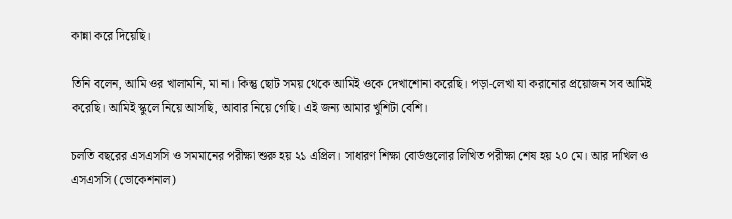কান্না করে দিয়েছি।

তিনি বলেন, আমি ওর খালামনি, মা না। কিন্তু ছোট সময় থেকে আমিই ওকে দেখাশোনা করেছি। পড়া-লেখা যা করানোর প্রয়োজন সব আমিই করেছি। আমিই স্কুলে নিয়ে আসছি, আবার নিয়ে গেছি। এই জন্য আমার খুশিটা বেশি।

চলতি বছরের এসএসসি ও সমমানের পরীক্ষা শুরু হয় ২১ এপ্রিল। সাধারণ শিক্ষা বোর্ডগুলোর লিখিত পরীক্ষা শেষ হয় ২০ মে। আর দাখিল ও এসএসসি (ভোকেশনাল)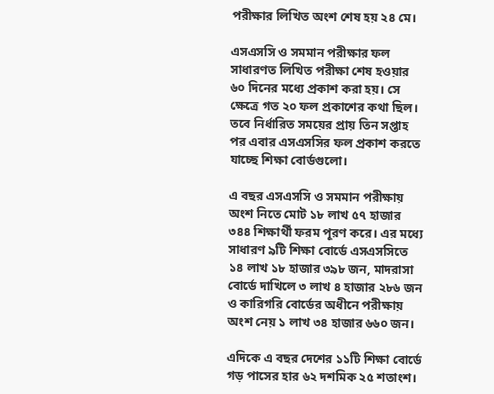পরীক্ষার লিখিত অংশ শেষ হয় ২৪ মে।

এসএসসি ও সমমান পরীক্ষার ফল সাধারণত লিখিত পরীক্ষা শেষ হওয়ার ৬০ দিনের মধ্যে প্রকাশ করা হয়। সে ক্ষেত্রে গত ২০ ফল প্রকাশের কথা ছিল। তবে নির্ধারিত সময়ের প্রায় তিন সপ্তাহ পর এবার এসএসসির ফল প্রকাশ করতে যাচ্ছে শিক্ষা বোর্ডগুলো।

এ বছর এসএসসি ও সমমান পরীক্ষায় অংশ নিতে মোট ১৮ লাখ ৫৭ হাজার ৩৪৪ শিক্ষার্থী ফরম পূরণ করে। এর মধ্যে সাধারণ ৯টি শিক্ষা বোর্ডে এসএসসিতে ১৪ লাখ ১৮ হাজার ৩৯৮ জন, মাদরাসা বোর্ডে দাখিলে ৩ লাখ ৪ হাজার ২৮৬ জন ও কারিগরি বোর্ডের অধীনে পরীক্ষায় অংশ নেয় ১ লাখ ৩৪ হাজার ৬৬০ জন।

এদিকে এ বছর দেশের ১১টি শিক্ষা বোর্ডে গড় পাসের হার ৬২ দশমিক ২৫ শতাংশ।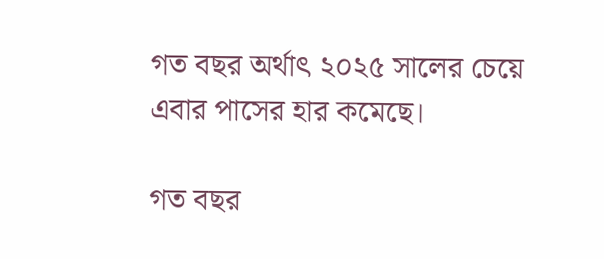গত বছর অর্থাৎ ২০২৫ সালের চেয়ে এবার পাসের হার কমেছে।

গত বছর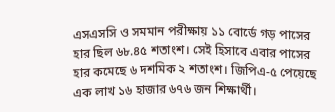এসএসসি ও সমমান পরীক্ষায় ১১ বোর্ডে গড় পাসের হার ছিল ৬৮.৪৫ শতাংশ। সেই হিসাবে এবার পাসের হার কমেছে ৬ দশমিক ২ শতাংশ। জিপিএ-৫ পেয়েছে এক লাখ ১৬ হাজার ৬৭৬ জন শিক্ষার্থী।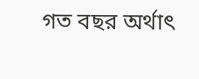গত বছর অর্থাৎ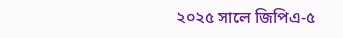২০২৫ সালে জিপিএ-৫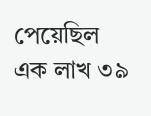পেয়েছিল এক লাখ ৩৯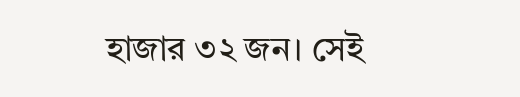হাজার ৩২ জন। সেই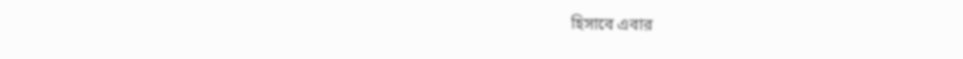হিসাবে এবার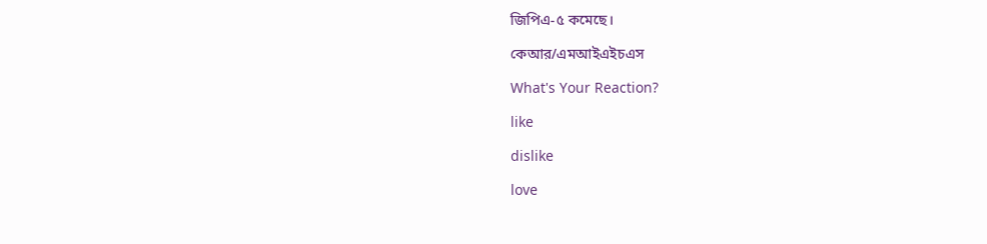জিপিএ-৫ কমেছে।

কেআর/এমআইএইচএস

What's Your Reaction?

like

dislike

love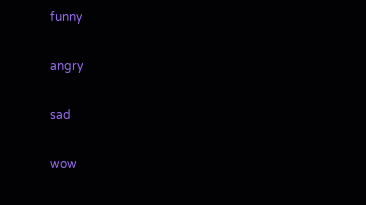funny

angry

sad

wow